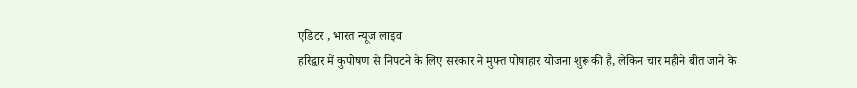एडिटर , भारत न्यूज लाइव
हरिद्वार में कुपोषण से निपटने के लिए सरकार ने मुफ्त पोषाहार योजना शुरू की है, लेकिन चार महीने बीत जाने के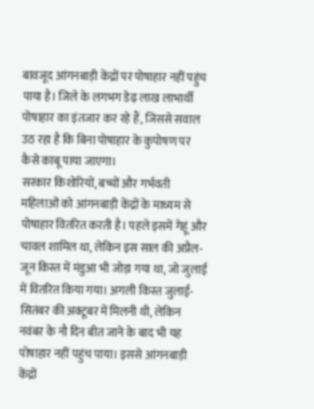बावजूद आंगनबाड़ी केंद्रों पर पोषाहार नहीं पहुंच पाया है। जिले के लगभग डेढ़ लाख लाभार्थी पोषाहार का इंतजार कर रहे हैं, जिससे सवाल उठ रहा है कि बिना पोषाहार के कुपोषण पर कैसे काबू पाया जाएगा।
सरकार किशोरियों, बच्चों और गर्भवती महिलाओं को आंगनबाड़ी केंद्रों के माध्यम से पोषाहार वितरित करती है। पहले इसमें गेहूं और चावल शामिल था, लेकिन इस साल की अप्रैल-जून किस्त में मंडुआ भी जोड़ा गया था, जो जुलाई में वितरित किया गया। अगली किस्त जुलाई-सितंबर की अक्टूबर में मिलनी थी, लेकिन नवंबर के नौ दिन बीत जाने के बाद भी यह पोषाहार नहीं पहुंच पाया। इससे आंगनबाड़ी केंद्रों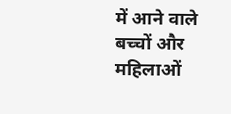में आने वाले बच्चों और महिलाओं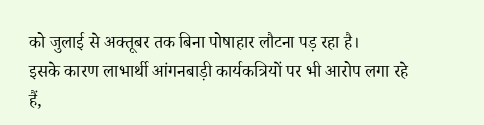को जुलाई से अक्तूबर तक बिना पोषाहार लौटना पड़ रहा है।
इसके कारण लाभार्थी आंगनबाड़ी कार्यकत्रियों पर भी आरोप लगा रहे हैं,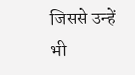जिससे उन्हें भी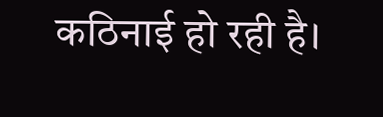कठिनाई हो रही है।